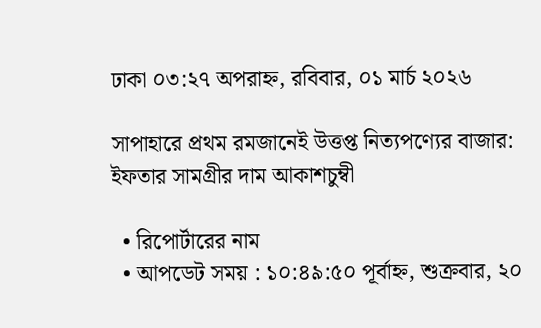ঢাকা ০৩:২৭ অপরাহ্ন, রবিবার, ০১ মার্চ ২০২৬

সাপাহারে প্রথম রমজানেই উত্তপ্ত নিত্যপণ্যের বাজার: ইফতার সামগ্রীর দাম আকাশচুম্বী

  • রিপোর্টারের নাম
  • আপডেট সময় : ১০:৪৯:৫০ পূর্বাহ্ন, শুক্রবার, ২০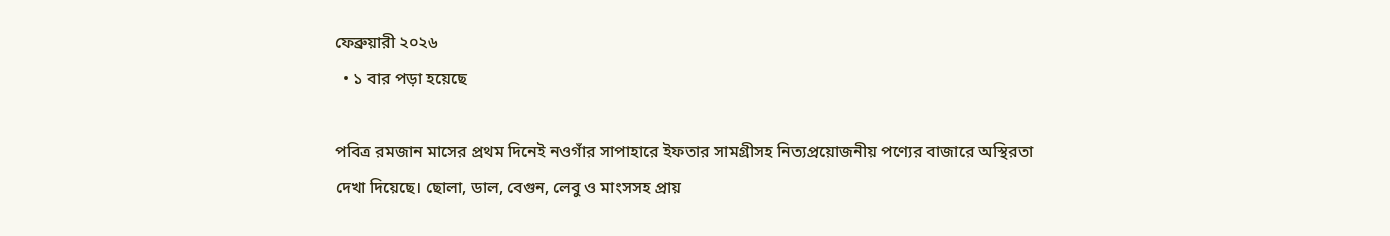ফেব্রুয়ারী ২০২৬
  • ১ বার পড়া হয়েছে

পবিত্র রমজান মাসের প্রথম দিনেই নওগাঁর সাপাহারে ইফতার সামগ্রীসহ নিত্যপ্রয়োজনীয় পণ্যের বাজারে অস্থিরতা দেখা দিয়েছে। ছোলা, ডাল, বেগুন, লেবু ও মাংসসহ প্রায়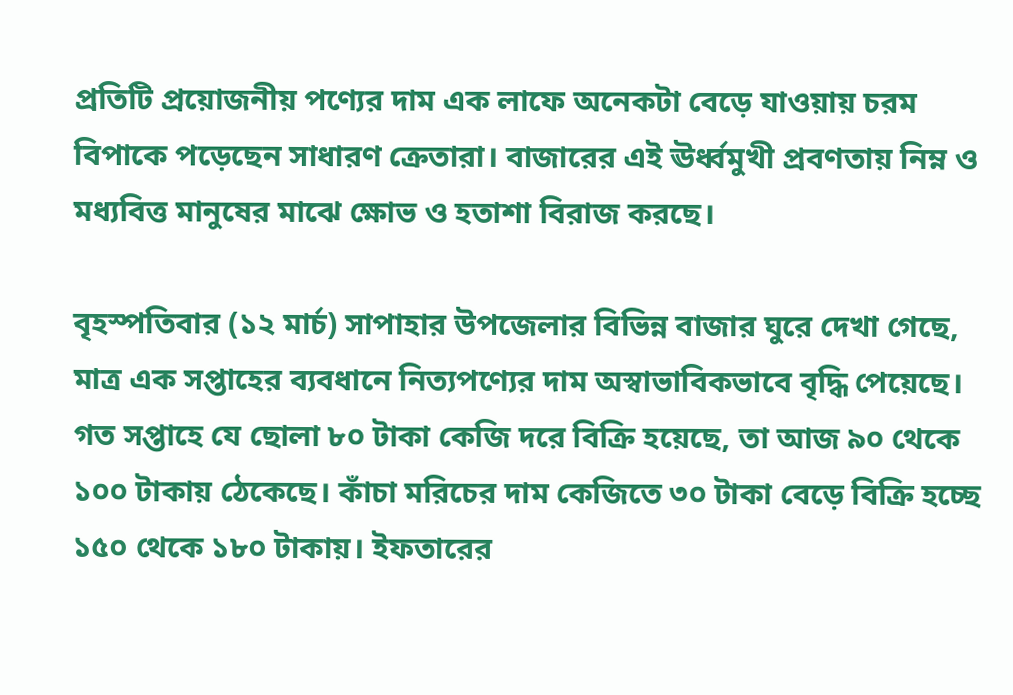প্রতিটি প্রয়োজনীয় পণ্যের দাম এক লাফে অনেকটা বেড়ে যাওয়ায় চরম বিপাকে পড়েছেন সাধারণ ক্রেতারা। বাজারের এই ঊর্ধ্বমুখী প্রবণতায় নিম্ন ও মধ্যবিত্ত মানুষের মাঝে ক্ষোভ ও হতাশা বিরাজ করছে।

বৃহস্পতিবার (১২ মার্চ) সাপাহার উপজেলার বিভিন্ন বাজার ঘুরে দেখা গেছে, মাত্র এক সপ্তাহের ব্যবধানে নিত্যপণ্যের দাম অস্বাভাবিকভাবে বৃদ্ধি পেয়েছে। গত সপ্তাহে যে ছোলা ৮০ টাকা কেজি দরে বিক্রি হয়েছে, তা আজ ৯০ থেকে ১০০ টাকায় ঠেকেছে। কাঁচা মরিচের দাম কেজিতে ৩০ টাকা বেড়ে বিক্রি হচ্ছে ১৫০ থেকে ১৮০ টাকায়। ইফতারের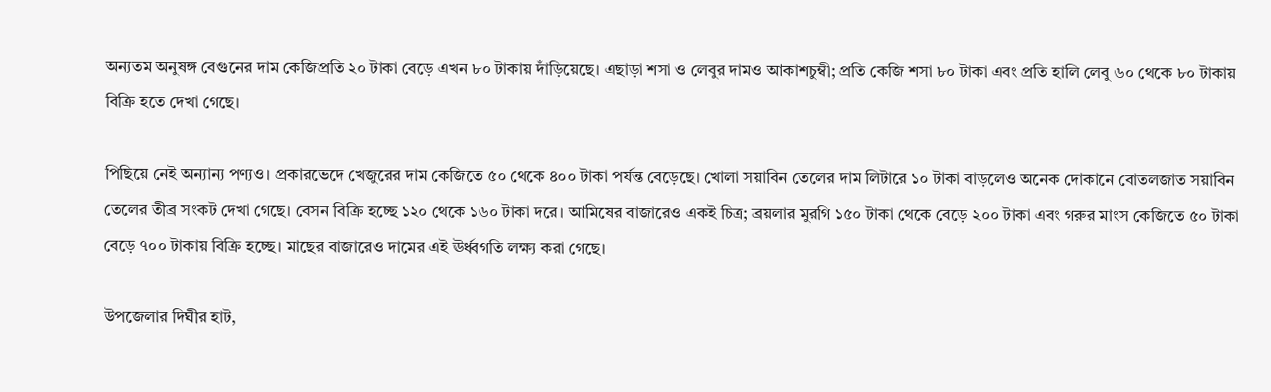অন্যতম অনুষঙ্গ বেগুনের দাম কেজিপ্রতি ২০ টাকা বেড়ে এখন ৮০ টাকায় দাঁড়িয়েছে। এছাড়া শসা ও লেবুর দামও আকাশচুম্বী; প্রতি কেজি শসা ৮০ টাকা এবং প্রতি হালি লেবু ৬০ থেকে ৮০ টাকায় বিক্রি হতে দেখা গেছে।

পিছিয়ে নেই অন্যান্য পণ্যও। প্রকারভেদে খেজুরের দাম কেজিতে ৫০ থেকে ৪০০ টাকা পর্যন্ত বেড়েছে। খোলা সয়াবিন তেলের দাম লিটারে ১০ টাকা বাড়লেও অনেক দোকানে বোতলজাত সয়াবিন তেলের তীব্র সংকট দেখা গেছে। বেসন বিক্রি হচ্ছে ১২০ থেকে ১৬০ টাকা দরে। আমিষের বাজারেও একই চিত্র; ব্রয়লার মুরগি ১৫০ টাকা থেকে বেড়ে ২০০ টাকা এবং গরুর মাংস কেজিতে ৫০ টাকা বেড়ে ৭০০ টাকায় বিক্রি হচ্ছে। মাছের বাজারেও দামের এই ঊর্ধ্বগতি লক্ষ্য করা গেছে।

উপজেলার দিঘীর হাট,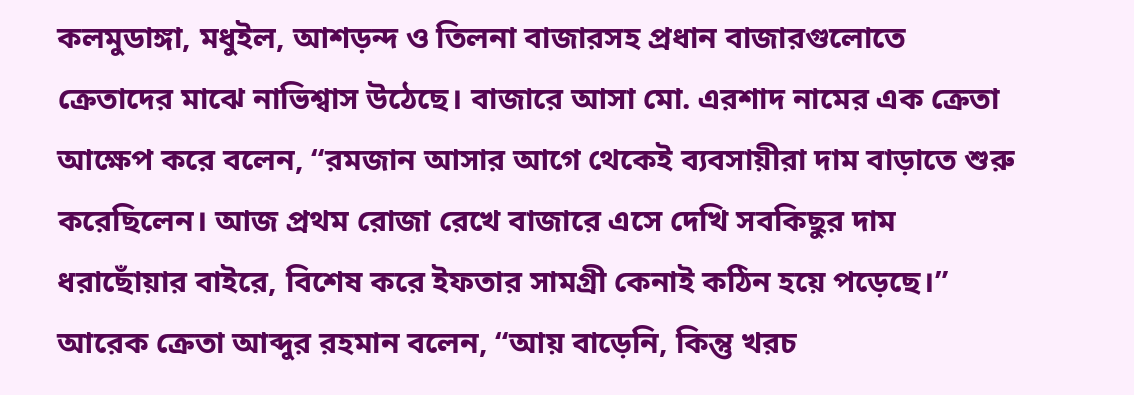কলমুডাঙ্গা, মধুইল, আশড়ন্দ ও তিলনা বাজারসহ প্রধান বাজারগুলোতে ক্রেতাদের মাঝে নাভিশ্বাস উঠেছে। বাজারে আসা মো. এরশাদ নামের এক ক্রেতা আক্ষেপ করে বলেন, “রমজান আসার আগে থেকেই ব্যবসায়ীরা দাম বাড়াতে শুরু করেছিলেন। আজ প্রথম রোজা রেখে বাজারে এসে দেখি সবকিছুর দাম ধরাছোঁয়ার বাইরে, বিশেষ করে ইফতার সামগ্রী কেনাই কঠিন হয়ে পড়েছে।” আরেক ক্রেতা আব্দুর রহমান বলেন, “আয় বাড়েনি, কিন্তু খরচ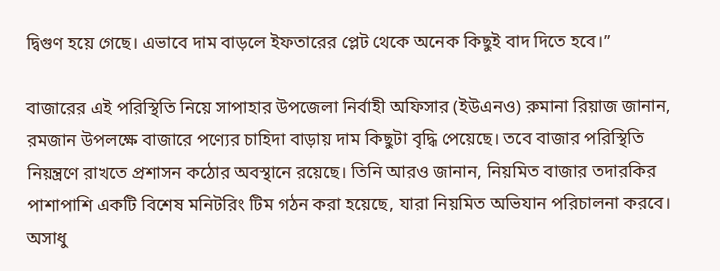দ্বিগুণ হয়ে গেছে। এভাবে দাম বাড়লে ইফতারের প্লেট থেকে অনেক কিছুই বাদ দিতে হবে।”

বাজারের এই পরিস্থিতি নিয়ে সাপাহার উপজেলা নির্বাহী অফিসার (ইউএনও) রুমানা রিয়াজ জানান, রমজান উপলক্ষে বাজারে পণ্যের চাহিদা বাড়ায় দাম কিছুটা বৃদ্ধি পেয়েছে। তবে বাজার পরিস্থিতি নিয়ন্ত্রণে রাখতে প্রশাসন কঠোর অবস্থানে রয়েছে। তিনি আরও জানান, নিয়মিত বাজার তদারকির পাশাপাশি একটি বিশেষ মনিটরিং টিম গঠন করা হয়েছে, যারা নিয়মিত অভিযান পরিচালনা করবে। অসাধু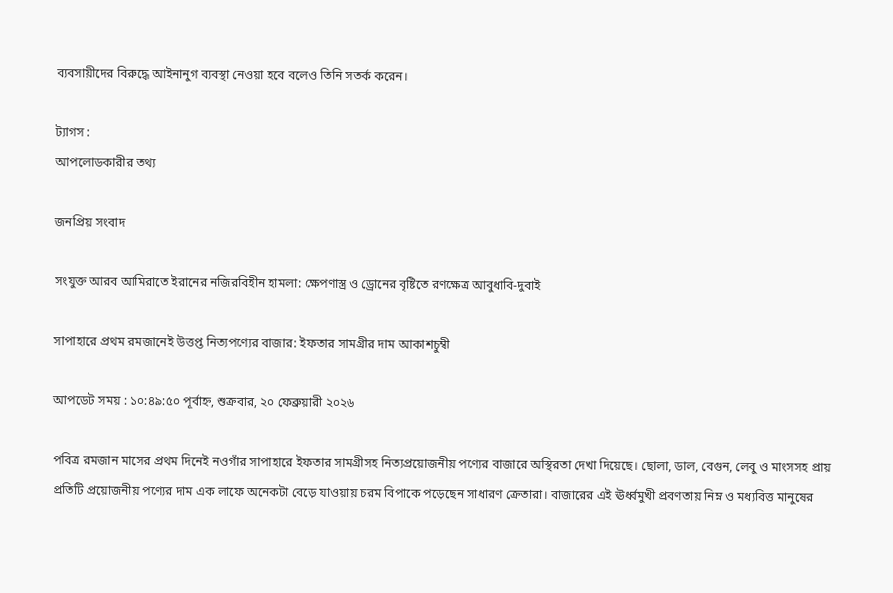ব্যবসায়ীদের বিরুদ্ধে আইনানুগ ব্যবস্থা নেওয়া হবে বলেও তিনি সতর্ক করেন।

ট্যাগস :
আপলোডকারীর তথ্য

জনপ্রিয় সংবাদ

সংযুক্ত আরব আমিরাতে ইরানের নজিরবিহীন হামলা: ক্ষেপণাস্ত্র ও ড্রোনের বৃষ্টিতে রণক্ষেত্র আবুধাবি-দুবাই

সাপাহারে প্রথম রমজানেই উত্তপ্ত নিত্যপণ্যের বাজার: ইফতার সামগ্রীর দাম আকাশচুম্বী

আপডেট সময় : ১০:৪৯:৫০ পূর্বাহ্ন, শুক্রবার, ২০ ফেব্রুয়ারী ২০২৬

পবিত্র রমজান মাসের প্রথম দিনেই নওগাঁর সাপাহারে ইফতার সামগ্রীসহ নিত্যপ্রয়োজনীয় পণ্যের বাজারে অস্থিরতা দেখা দিয়েছে। ছোলা, ডাল, বেগুন, লেবু ও মাংসসহ প্রায় প্রতিটি প্রয়োজনীয় পণ্যের দাম এক লাফে অনেকটা বেড়ে যাওয়ায় চরম বিপাকে পড়েছেন সাধারণ ক্রেতারা। বাজারের এই ঊর্ধ্বমুখী প্রবণতায় নিম্ন ও মধ্যবিত্ত মানুষের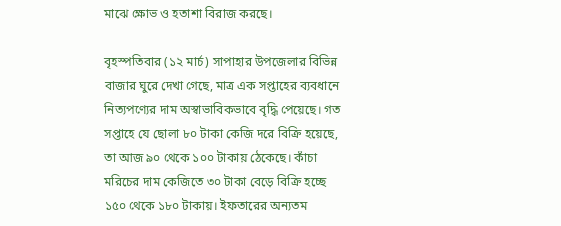মাঝে ক্ষোভ ও হতাশা বিরাজ করছে।

বৃহস্পতিবার (১২ মার্চ) সাপাহার উপজেলার বিভিন্ন বাজার ঘুরে দেখা গেছে, মাত্র এক সপ্তাহের ব্যবধানে নিত্যপণ্যের দাম অস্বাভাবিকভাবে বৃদ্ধি পেয়েছে। গত সপ্তাহে যে ছোলা ৮০ টাকা কেজি দরে বিক্রি হয়েছে, তা আজ ৯০ থেকে ১০০ টাকায় ঠেকেছে। কাঁচা মরিচের দাম কেজিতে ৩০ টাকা বেড়ে বিক্রি হচ্ছে ১৫০ থেকে ১৮০ টাকায়। ইফতারের অন্যতম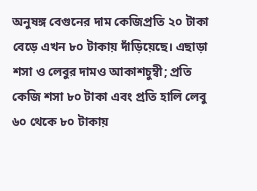অনুষঙ্গ বেগুনের দাম কেজিপ্রতি ২০ টাকা বেড়ে এখন ৮০ টাকায় দাঁড়িয়েছে। এছাড়া শসা ও লেবুর দামও আকাশচুম্বী; প্রতি কেজি শসা ৮০ টাকা এবং প্রতি হালি লেবু ৬০ থেকে ৮০ টাকায়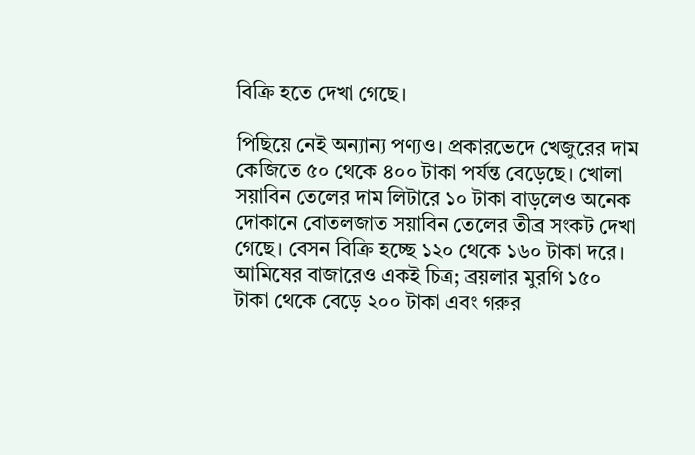বিক্রি হতে দেখা গেছে।

পিছিয়ে নেই অন্যান্য পণ্যও। প্রকারভেদে খেজুরের দাম কেজিতে ৫০ থেকে ৪০০ টাকা পর্যন্ত বেড়েছে। খোলা সয়াবিন তেলের দাম লিটারে ১০ টাকা বাড়লেও অনেক দোকানে বোতলজাত সয়াবিন তেলের তীব্র সংকট দেখা গেছে। বেসন বিক্রি হচ্ছে ১২০ থেকে ১৬০ টাকা দরে। আমিষের বাজারেও একই চিত্র; ব্রয়লার মুরগি ১৫০ টাকা থেকে বেড়ে ২০০ টাকা এবং গরুর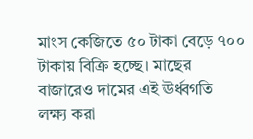মাংস কেজিতে ৫০ টাকা বেড়ে ৭০০ টাকায় বিক্রি হচ্ছে। মাছের বাজারেও দামের এই ঊর্ধ্বগতি লক্ষ্য করা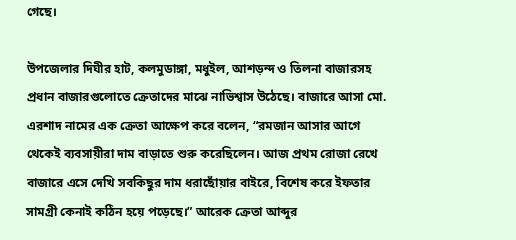গেছে।

উপজেলার দিঘীর হাট, কলমুডাঙ্গা, মধুইল, আশড়ন্দ ও তিলনা বাজারসহ প্রধান বাজারগুলোতে ক্রেতাদের মাঝে নাভিশ্বাস উঠেছে। বাজারে আসা মো. এরশাদ নামের এক ক্রেতা আক্ষেপ করে বলেন, “রমজান আসার আগে থেকেই ব্যবসায়ীরা দাম বাড়াতে শুরু করেছিলেন। আজ প্রথম রোজা রেখে বাজারে এসে দেখি সবকিছুর দাম ধরাছোঁয়ার বাইরে, বিশেষ করে ইফতার সামগ্রী কেনাই কঠিন হয়ে পড়েছে।” আরেক ক্রেতা আব্দুর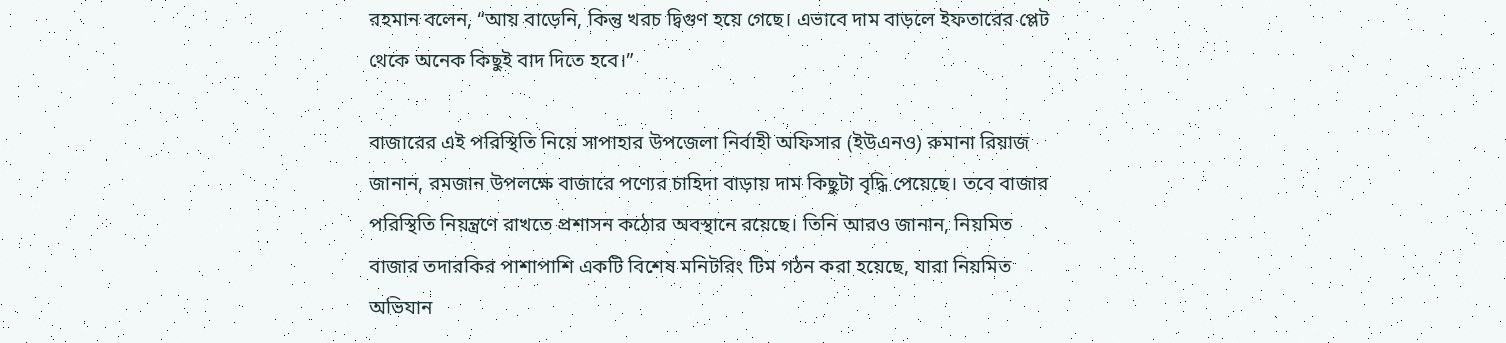রহমান বলেন, “আয় বাড়েনি, কিন্তু খরচ দ্বিগুণ হয়ে গেছে। এভাবে দাম বাড়লে ইফতারের প্লেট থেকে অনেক কিছুই বাদ দিতে হবে।”

বাজারের এই পরিস্থিতি নিয়ে সাপাহার উপজেলা নির্বাহী অফিসার (ইউএনও) রুমানা রিয়াজ জানান, রমজান উপলক্ষে বাজারে পণ্যের চাহিদা বাড়ায় দাম কিছুটা বৃদ্ধি পেয়েছে। তবে বাজার পরিস্থিতি নিয়ন্ত্রণে রাখতে প্রশাসন কঠোর অবস্থানে রয়েছে। তিনি আরও জানান, নিয়মিত বাজার তদারকির পাশাপাশি একটি বিশেষ মনিটরিং টিম গঠন করা হয়েছে, যারা নিয়মিত অভিযান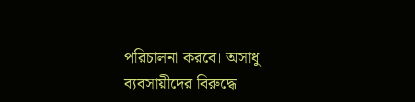পরিচালনা করবে। অসাধু ব্যবসায়ীদের বিরুদ্ধে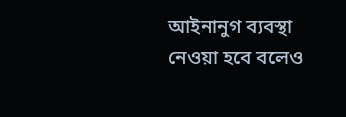আইনানুগ ব্যবস্থা নেওয়া হবে বলেও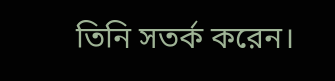তিনি সতর্ক করেন।